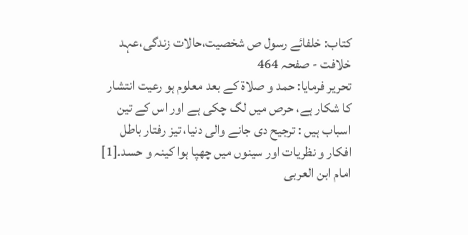کتاب: خلفائے رسول ص شخصیت،حالات زندگی،عہد خلافت - صفحہ 464
تحریر فرمایا: حمد و صلاۃ کے بعد معلوم ہو رعیت انتشار کا شکار ہے، حرص میں لگ چکی ہے اور اس کے تین اسباب ہیں : ترجیح دی جانے والی دنیا، تیز رفتار باطل افکار و نظریات اور سینوں میں چھپا ہوا کینہ و حسد۔[1] امام ابن العربی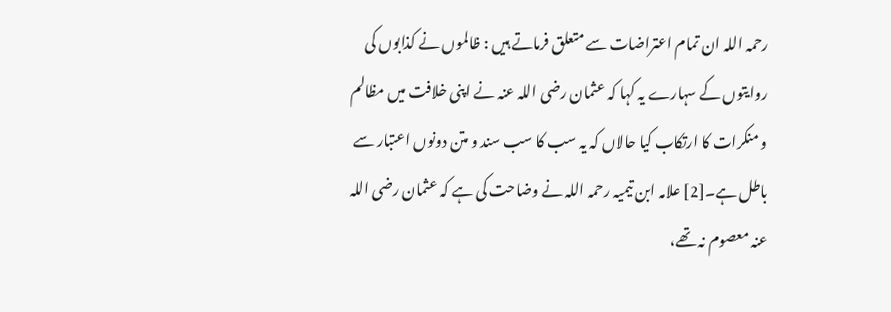رحمہ اللہ ان تمام اعتراضات سے متعلق فرماتے ہیں : ظالموں نے کذابوں کی روایتوں کے سہارے یہ کہا کہ عثمان رضی اللہ عنہ نے اپنی خلافت میں مظالم و منکرات کا ارتکاب کیا حالاں کہ یہ سب کا سب سند و متن دونوں اعتبار سے باطل ہے۔[2] علامہ ابن تیمیہ رحمہ اللہ نے وضاحت کی ہے کہ عثمان رضی اللہ عنہ معصوم نہ تھے،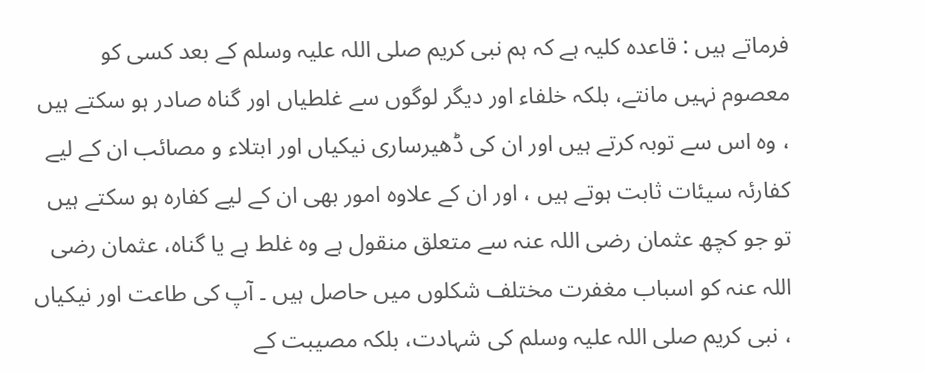فرماتے ہیں : قاعدہ کلیہ ہے کہ ہم نبی کریم صلی اللہ علیہ وسلم کے بعد کسی کو معصوم نہیں مانتے، بلکہ خلفاء اور دیگر لوگوں سے غلطیاں اور گناہ صادر ہو سکتے ہیں ، وہ اس سے توبہ کرتے ہیں اور ان کی ڈھیرساری نیکیاں اور ابتلاء و مصائب ان کے لیے کفارئہ سیئات ثابت ہوتے ہیں ، اور ان کے علاوہ امور بھی ان کے لیے کفارہ ہو سکتے ہیں تو جو کچھ عثمان رضی اللہ عنہ سے متعلق منقول ہے وہ غلط ہے یا گناہ، عثمان رضی اللہ عنہ کو اسباب مغفرت مختلف شکلوں میں حاصل ہیں ۔ آپ کی طاعت اور نیکیاں ، نبی کریم صلی اللہ علیہ وسلم کی شہادت، بلکہ مصیبت کے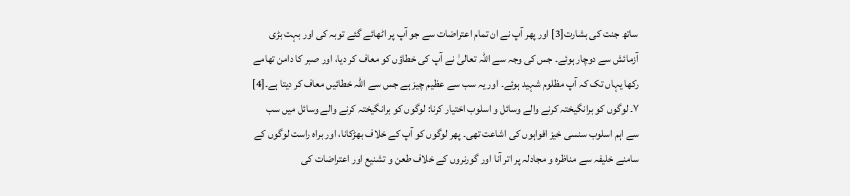ساتھ جنت کی بشارت[3] اور پھر آپ نے ان تمام اعتراضات سے جو آپ پر اٹھائے گئے توبہ کی اور بہت بڑی آزمائش سے دوچار ہوئے۔ جس کی وجہ سے اللہ تعالیٰ نے آپ کی خطاؤں کو معاف کر دیا، اور صبر کا دامن تھامے رکھا یہاں تک کہ آپ مظلوم شہید ہوئے۔ اور یہ سب سے عظیم چیز ہے جس سے اللہ خطائیں معاف کر دیتا ہے۔[4] ۷۔ لوگوں کو برانگیختہ کرنے والے وسائل و اسلوب اختیار کرنا: لوگوں کو برانگیختہ کرنے والے وسائل میں سب سے اہم اسلوب سنسی خیز افواہوں کی اشاعت تھی۔ پھر لوگوں کو آپ کے خلاف بھڑکانا، اور براہ راست لوگوں کے سامنے خلیفہ سے مناظرہ و مجادلہ پر اتر آنا اور گورنروں کے خلاف طعن و تشنیع اور اعتراضات کی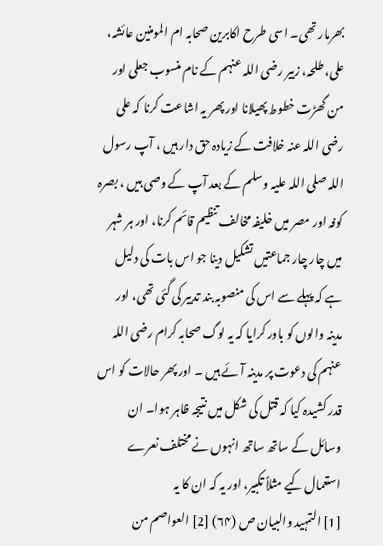بھرمار تھی۔ اسی طرح اکابرین صحابہ ام المومنین عائشہ، علی، طلحہ، زبیر رضی اللہ عنہم کے نام منسوب جعلی اور من گھڑت خطوط پھیلانا اور پھر یہ اشاعت کرنا کہ علی رضی اللہ عنہ خلافت کے زیادہ حق دار ہیں ، آپ رسول اللہ صلی اللہ علیہ وسلم کے بعد آپ کے وصی ہیں ، بصرہ کوفہ اور مصر میں خلیفہ مخالف تنظیم قائم کرنا، اور ہر شہر میں چار چار جماعتیں تشکیل دینا جو اس بات کی دلیل ہے کہ پہلے سے اس کی منصوبہ بند تدبیر کی گئی تھی، اور مدینہ والوں کو باور کرایا کہ یہ لوگ صحابہ کرام رضی اللہ عنہم کی دعوت پر مدینہ آئے ہیں ۔ اور پھر حالات کو اس قدر کشیدہ کیا کہ قتل کی شکل میں نتیجہ ظاہر ہوا۔ ان وسائل کے ساتھ ساتھ انہوں نے مختلف نعرے استعمال کیے مثلاً تکبیر، اور یہ کہ ان کا یہ
[1] التمہید والبیان ص (۶۴) [2] العواصم من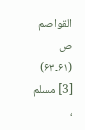القواصم ص (۶۱۔۶۳) [3] مسلم ،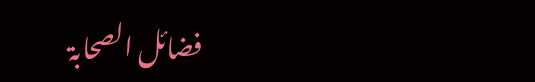فضائل الصحابۃ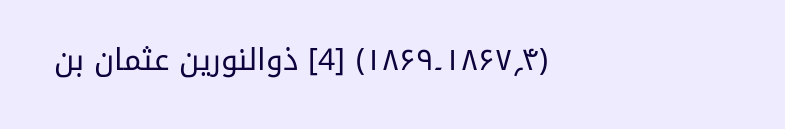(۴؍۱۸۶۷۔۱۸۶۹) [4] ذوالنورین عثمان بن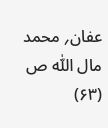عفان؍ محمد مال اللّٰه ص (۶۳)